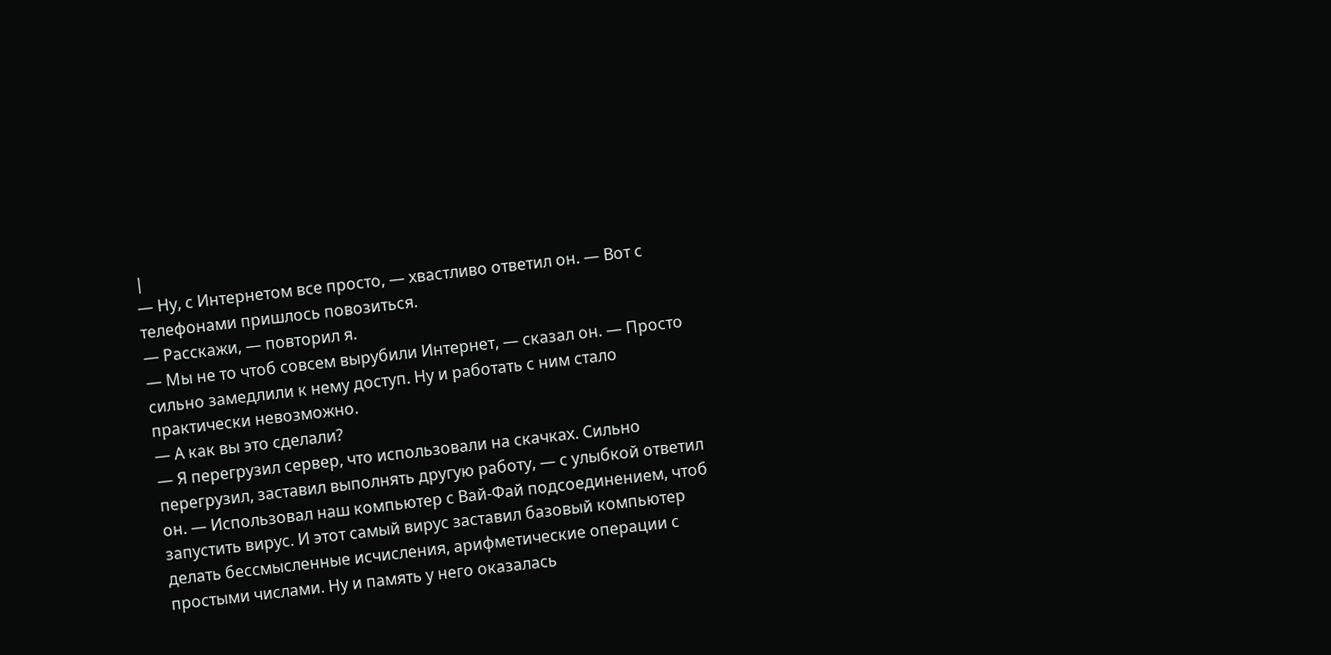|
— Ну, с Интернетом все просто, — хвастливо ответил он. — Вот с телефонами пришлось повозиться.
— Расскажи, — повторил я.
— Мы не то чтоб совсем вырубили Интернет, — сказал он. — Просто сильно замедлили к нему доступ. Ну и работать с ним стало практически невозможно.
— А как вы это сделали?
— Я перегрузил сервер, что использовали на скачках. Сильно перегрузил, заставил выполнять другую работу, — с улыбкой ответил он. — Использовал наш компьютер с Вай-Фай подсоединением, чтоб запустить вирус. И этот самый вирус заставил базовый компьютер делать бессмысленные исчисления, арифметические операции с простыми числами. Ну и память у него оказалась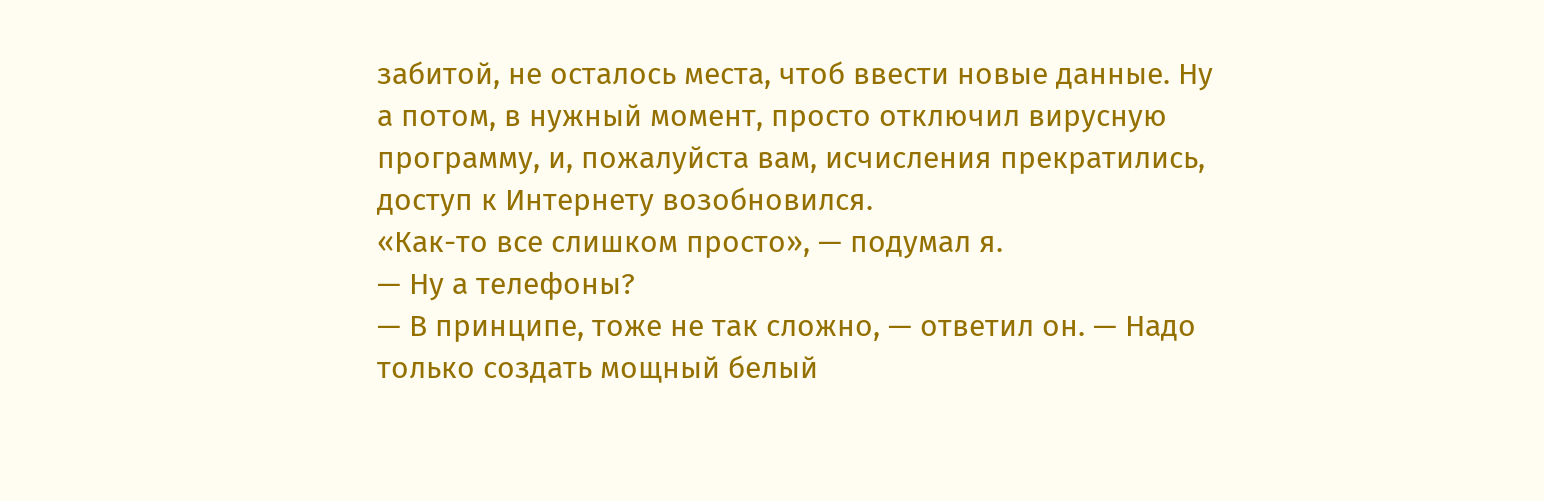забитой, не осталось места, чтоб ввести новые данные. Ну а потом, в нужный момент, просто отключил вирусную программу, и, пожалуйста вам, исчисления прекратились, доступ к Интернету возобновился.
«Как-то все слишком просто», — подумал я.
— Ну а телефоны?
— В принципе, тоже не так сложно, — ответил он. — Надо только создать мощный белый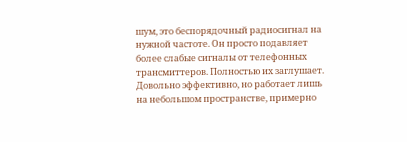шум, это беспорядочный радиосигнал на нужной частоте. Он просто подавляет более слабые сигналы от телефонных трансмиттеров. Полностью их заглушает. Довольно эффективно, но работает лишь на небольшом пространстве, примерно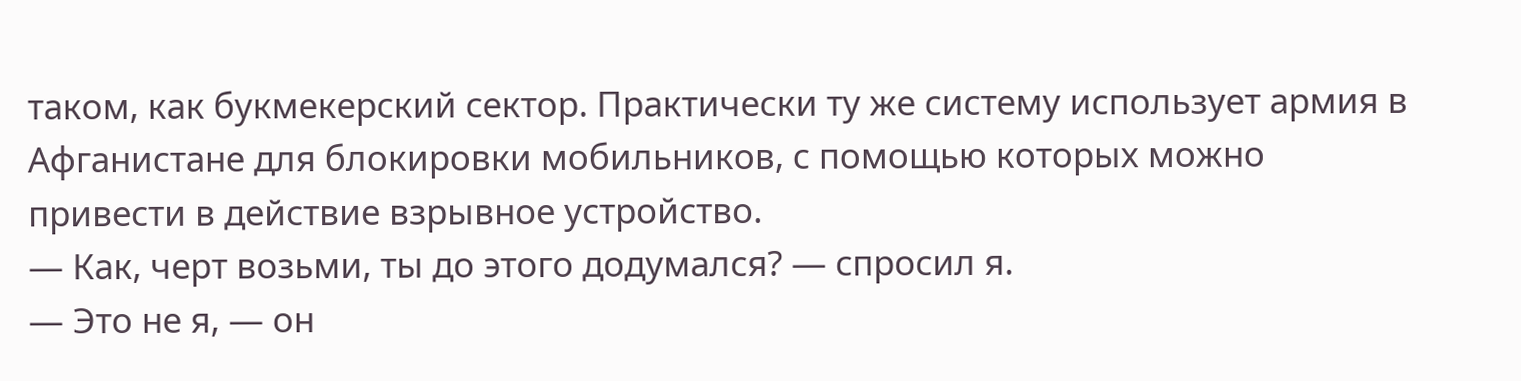таком, как букмекерский сектор. Практически ту же систему использует армия в Афганистане для блокировки мобильников, с помощью которых можно привести в действие взрывное устройство.
— Как, черт возьми, ты до этого додумался? — спросил я.
— Это не я, — он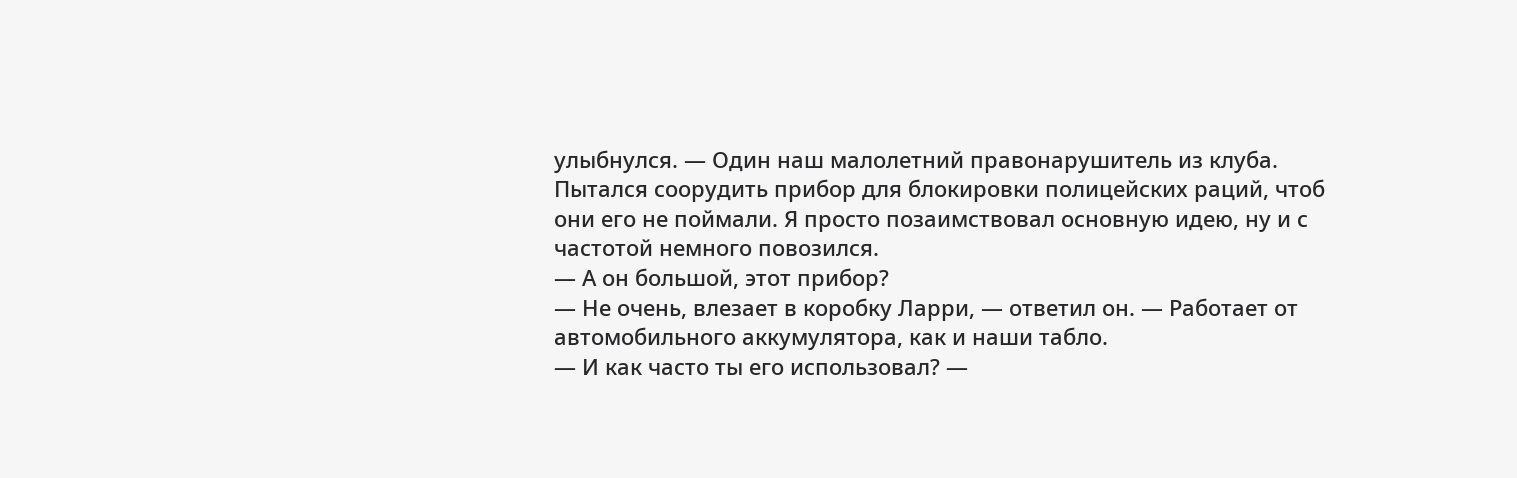улыбнулся. — Один наш малолетний правонарушитель из клуба. Пытался соорудить прибор для блокировки полицейских раций, чтоб они его не поймали. Я просто позаимствовал основную идею, ну и с частотой немного повозился.
— А он большой, этот прибор?
— Не очень, влезает в коробку Ларри, — ответил он. — Работает от автомобильного аккумулятора, как и наши табло.
— И как часто ты его использовал? —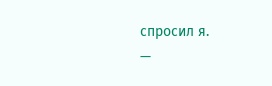спросил я.
—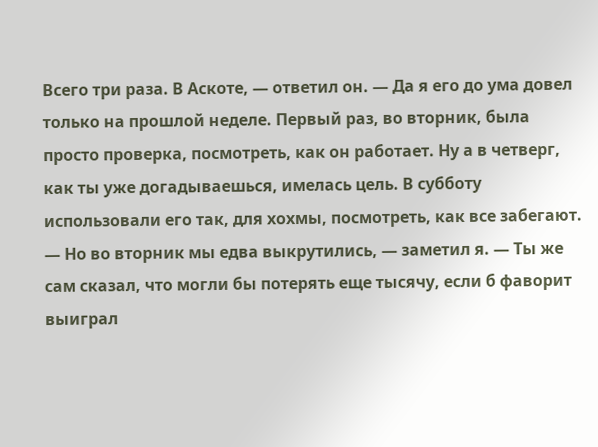Всего три раза. В Аскоте, — ответил он. — Да я его до ума довел только на прошлой неделе. Первый раз, во вторник, была просто проверка, посмотреть, как он работает. Ну а в четверг, как ты уже догадываешься, имелась цель. В субботу использовали его так, для хохмы, посмотреть, как все забегают.
— Но во вторник мы едва выкрутились, — заметил я. — Ты же сам сказал, что могли бы потерять еще тысячу, если б фаворит выиграл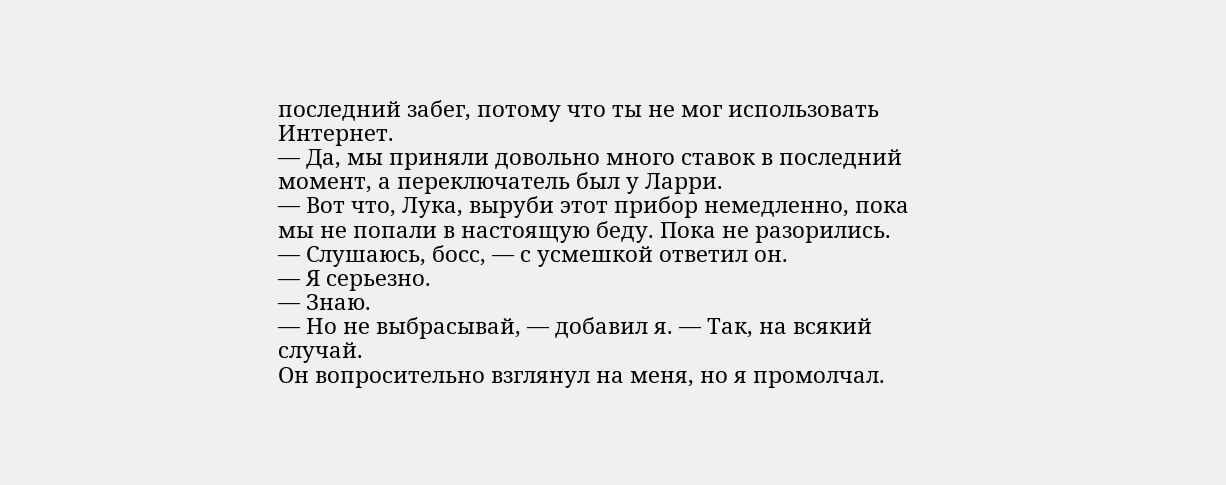последний забег, потому что ты не мог использовать Интернет.
— Да, мы приняли довольно много ставок в последний момент, а переключатель был у Ларри.
— Вот что, Лука, выруби этот прибор немедленно, пока мы не попали в настоящую беду. Пока не разорились.
— Слушаюсь, босс, — с усмешкой ответил он.
— Я серьезно.
— Знаю.
— Но не выбрасывай, — добавил я. — Так, на всякий случай.
Он вопросительно взглянул на меня, но я промолчал.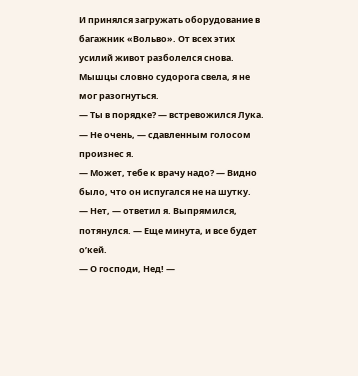И принялся загружать оборудование в багажник «Вольво». От всех этих усилий живот разболелся снова. Мышцы словно судорога свела, я не мог разогнуться.
— Ты в порядке? — встревожился Лука.
— Не очень, — сдавленным голосом произнес я.
— Может, тебе к врачу надо? — Видно было, что он испугался не на шутку.
— Нет, — ответил я. Выпрямился, потянулся. — Еще минута, и все будет о’кей.
— О господи, Нед! —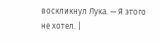воскликнул Лука. — Я этого не хотел. |